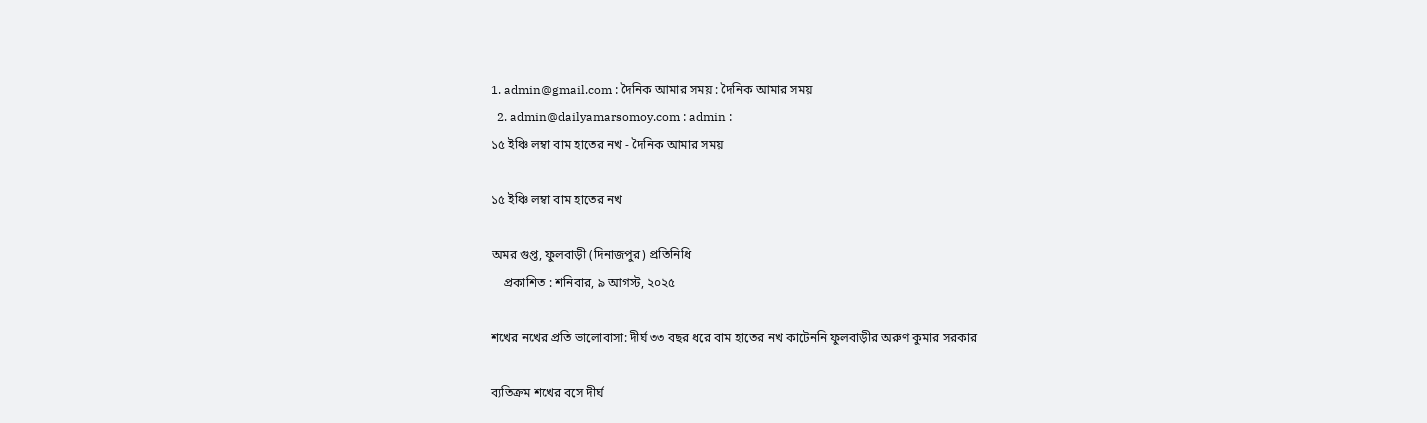1. admin@gmail.com : দৈনিক আমার সময় : দৈনিক আমার সময়
  2. admin@dailyamarsomoy.com : admin :
১৫ ইঞ্চি লম্বা বাম হাতের নখ - দৈনিক আমার সময়

১৫ ইঞ্চি লম্বা বাম হাতের নখ

অমর গুপ্ত, ফুলবাড়ী (দিনাজপুর) প্রতিনিধি
    প্রকাশিত : শনিবার, ৯ আগস্ট, ২০২৫

শখের নখের প্রতি ভালোবাসা: দীর্ঘ ৩৩ বছর ধরে বাম হাতের নখ কাটেননি ফুলবাড়ীর অরুণ কুমার সরকার

ব্যতিক্রম শখের বসে দীর্ঘ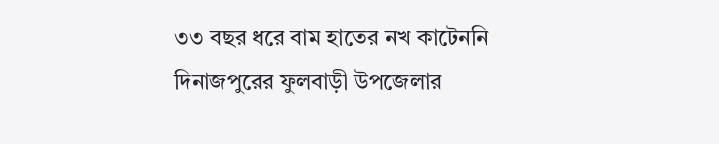৩৩ বছর ধরে বাম হাতের নখ কাটেননি দিনাজপুরের ফুলবাড়ী উপজেলার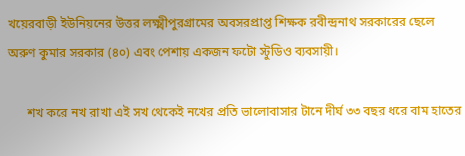খয়েরবাড়ী ইউনিয়নের উত্তর লক্ষ্মীপুরগ্রামের অবসরপ্রাপ্ত শিক্ষক রবীন্দ্রনাথ সরকারের ছেলে অরুণ কুমার সরকার (৪০) এবং পেশায় একজন ফটো স্টুডিও ব্যবসায়ী।

      শখ করে নখ রাখা এই সখ থেকেই নখের প্রতি ভালোবাসার টানে দীর্ঘ ৩৩ বছর ধরে বাম হাতের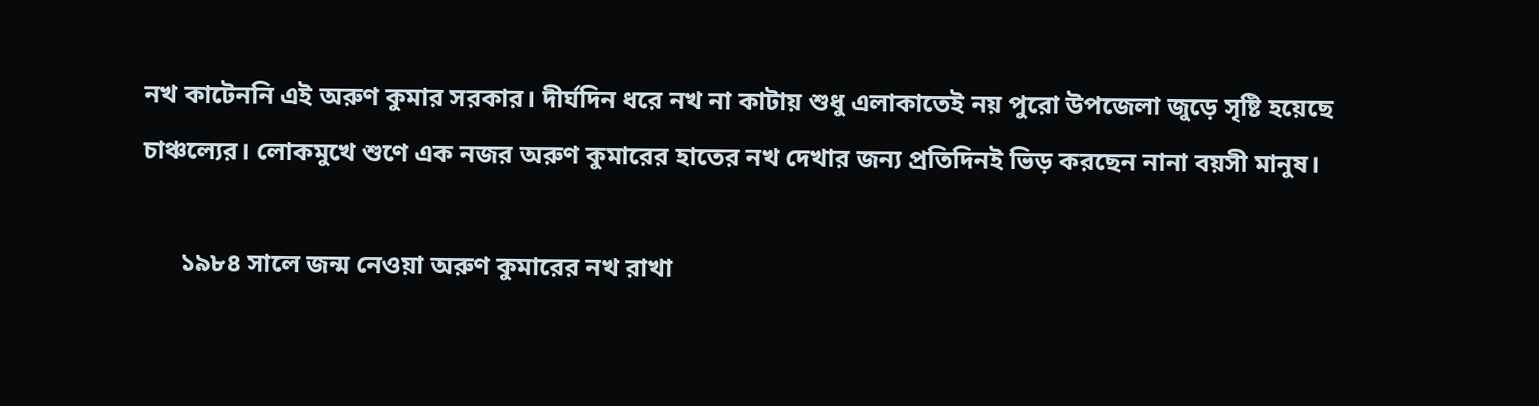নখ কাটেননি এই অরুণ কুমার সরকার। দীর্ঘদিন ধরে নখ না কাটায় শুধু এলাকাতেই নয় পুরো উপজেলা জুড়ে সৃষ্টি হয়েছে চাঞ্চল্যের। লোকমুখে শুণে এক নজর অরুণ কুমারের হাতের নখ দেখার জন্য প্রতিদিনই ভিড় করছেন নানা বয়সী মানুষ।

      ১৯৮৪ সালে জন্ম নেওয়া অরুণ কুমারের নখ রাখা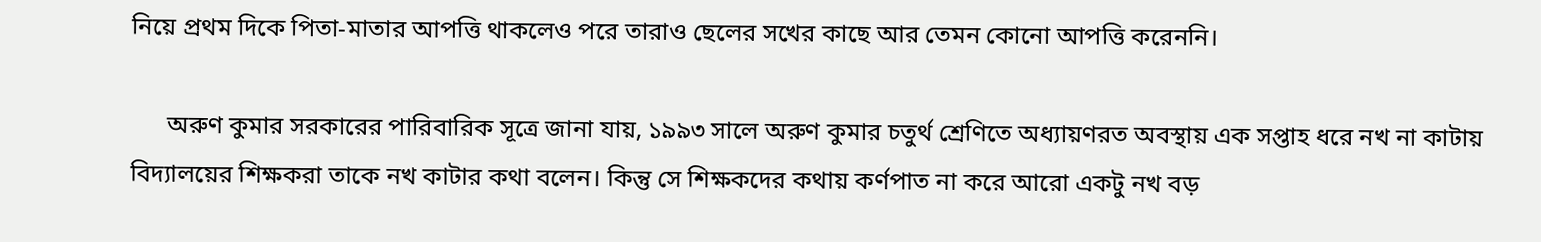নিয়ে প্রথম দিকে পিতা-মাতার আপত্তি থাকলেও পরে তারাও ছেলের সখের কাছে আর তেমন কোনো আপত্তি করেননি।

      অরুণ কুমার সরকারের পারিবারিক সূত্রে জানা যায়, ১৯৯৩ সালে অরুণ কুমার চতুর্থ শ্রেণিতে অধ্যায়ণরত অবস্থায় এক সপ্তাহ ধরে নখ না কাটায় বিদ্যালয়ের শিক্ষকরা তাকে নখ কাটার কথা বলেন। কিন্তু সে শিক্ষকদের কথায় কর্ণপাত না করে আরো একটু নখ বড়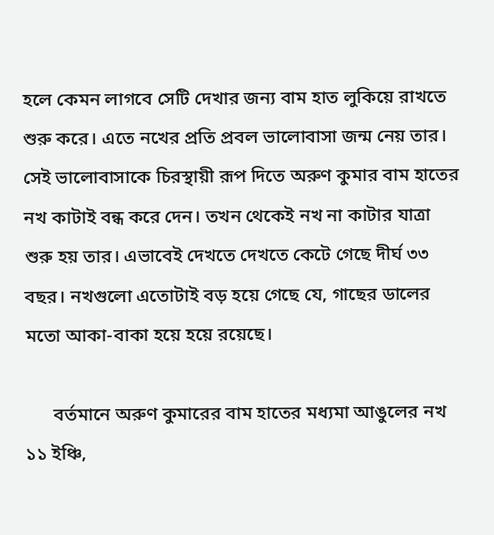হলে কেমন লাগবে সেটি দেখার জন্য বাম হাত লুকিয়ে রাখতে শুরু করে। এতে নখের প্রতি প্রবল ভালোবাসা জন্ম নেয় তার। সেই ভালোবাসাকে চিরস্থায়ী রূপ দিতে অরুণ কুমার বাম হাতের নখ কাটাই বন্ধ করে দেন। তখন থেকেই নখ না কাটার যাত্রা শুরু হয় তার। এভাবেই দেখতে দেখতে কেটে গেছে দীর্ঘ ৩৩ বছর। নখগুলো এতোটাই বড় হয়ে গেছে যে, গাছের ডালের মতো আকা-বাকা হয়ে হয়ে রয়েছে।

      বর্তমানে অরুণ কুমারের বাম হাতের মধ্যমা আঙুলের নখ ১১ ইঞ্চি,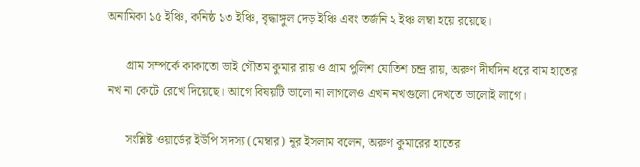অনামিকা ১৫ ইঞ্চি, কনিষ্ঠ ১৩ ইঞ্চি, বৃদ্ধাঙ্গুল দেড় ইঞ্চি এবং তর্জনি ২ ইঞ্চ লম্বা হয়ে রয়েছে।

      গ্রাম সম্পর্কে কাকাতো ভাই গৌতম কুমার রায় ও গ্রাম পুলিশ যোতিশ চন্দ্র রায়, অরুণ দীর্ঘদিন ধরে বাম হাতের নখ না কেটে রেখে দিয়েছে। আগে বিষয়টি ভালো না লাগলেও এখন নখগুলো দেখতে ভালোই লাগে।

      সংশ্লিষ্ট ওয়ার্ডের ইউপি সদস্য (মেম্বার) নূর ইসলাম বলেন, অরুণ কুমারের হাতের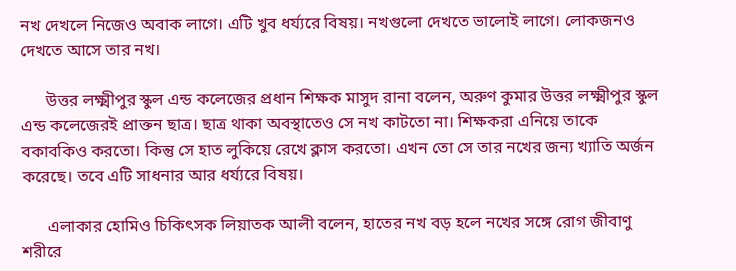নখ দেখলে নিজেও অবাক লাগে। এটি খুব ধর্য্যরে বিষয়। নখগুলো দেখতে ভালোই লাগে। লোকজনও দেখতে আসে তার নখ।

      উত্তর লক্ষ্মীপুর স্কুল এন্ড কলেজের প্রধান শিক্ষক মাসুদ রানা বলেন, অরুণ কুমার উত্তর লক্ষ্মীপুর স্কুল এন্ড কলেজেরই প্রাক্তন ছাত্র। ছাত্র থাকা অবস্থাতেও সে নখ কাটতো না। শিক্ষকরা এনিয়ে তাকে বকাবকিও করতো। কিন্তু সে হাত লুকিয়ে রেখে ক্লাস করতো। এখন তো সে তার নখের জন্য খ্যাতি অর্জন করেছে। তবে এটি সাধনার আর ধর্য্যরে বিষয়।

      এলাকার হোমিও চিকিৎসক লিয়াতক আলী বলেন, হাতের নখ বড় হলে নখের সঙ্গে রোগ জীবাণু শরীরে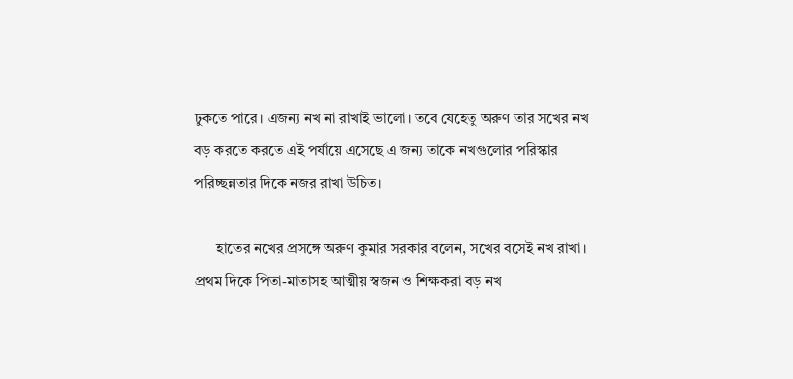ঢুকতে পারে। এজন্য নখ না রাখাই ভালো। তবে যেহেতু অরুণ তার সখের নখ বড় করতে করতে এই পর্যায়ে এসেছে এ জন্য তাকে নখগুলোর পরিস্কার পরিচ্ছন্নতার দিকে নজর রাখা উচিত।

      হাতের নখের প্রসঙ্গে অরুণ কুমার সরকার বলেন, সখের বসেই নখ রাখা। প্রথম দিকে পিতা-মাতাসহ আত্মীয় স্বজন ও শিক্ষকরা বড় নখ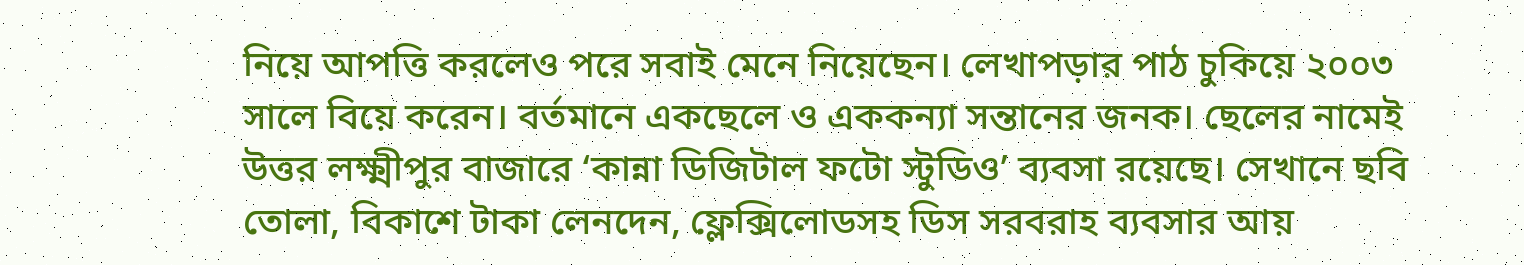নিয়ে আপত্তি করলেও পরে সবাই মেনে নিয়েছেন। লেখাপড়ার পাঠ চুকিয়ে ২০০৩ সালে বিয়ে করেন। বর্তমানে একছেলে ও এককন্যা সন্তানের জনক। ছেলের নামেই উত্তর লক্ষ্মীপুর বাজারে ‘কান্না ডিজিটাল ফটো স্টুডিও’ ব্যবসা রয়েছে। সেখানে ছবি তোলা, বিকাশে টাকা লেনদেন, ফ্লেক্সিলোডসহ ডিস সরবরাহ ব্যবসার আয়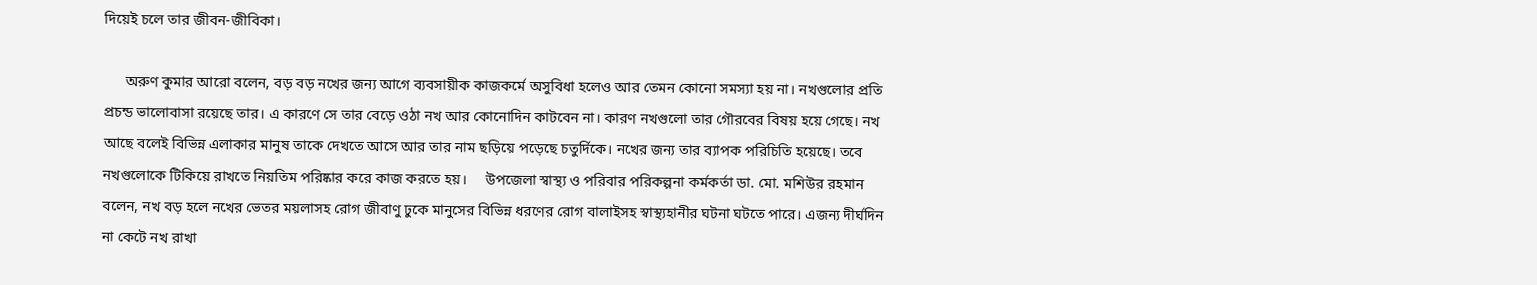দিয়েই চলে তার জীবন-জীবিকা।

      অরুণ কুমার আরো বলেন, বড় বড় নখের জন্য আগে ব্যবসায়ীক কাজকর্মে অসুবিধা হলেও আর তেমন কোনো সমস্যা হয় না। নখগুলোর প্রতি প্রচন্ড ভালোবাসা রয়েছে তার। এ কারণে সে তার বেড়ে ওঠা নখ আর কোনোদিন কাটবেন না। কারণ নখগুলো তার গৌরবের বিষয় হয়ে গেছে। নখ আছে বলেই বিভিন্ন এলাকার মানুষ তাকে দেখতে আসে আর তার নাম ছড়িয়ে পড়েছে চতুর্দিকে। নখের জন্য তার ব্যাপক পরিচিতি হয়েছে। তবে নখগুলোকে টিকিয়ে রাখতে নিয়তিম পরিষ্কার করে কাজ করতে হয়।     উপজেলা স্বাস্থ্য ও পরিবার পরিকল্পনা কর্মকর্তা ডা. মো. মশিউর রহমান বলেন, নখ বড় হলে নখের ভেতর ময়লাসহ রোগ জীবাণু ঢুকে মানুসের বিভিন্ন ধরণের রোগ বালাইসহ স্বাস্থ্যহানীর ঘটনা ঘটতে পারে। এজন্য দীর্ঘদিন না কেটে নখ রাখা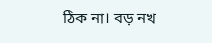ঠিক না। বড় নখ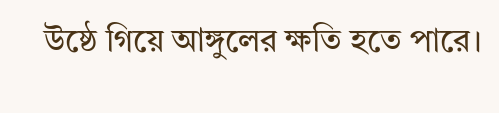উষ্ঠে গিয়ে আঙ্গুলের ক্ষতি হতে পারে।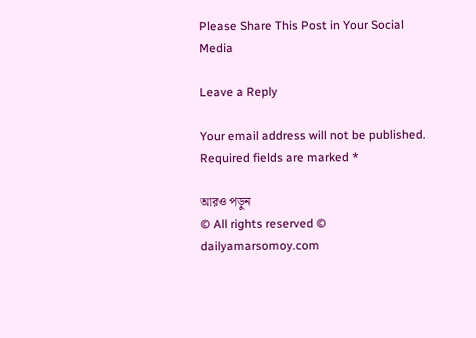Please Share This Post in Your Social Media

Leave a Reply

Your email address will not be published. Required fields are marked *

আরও পড়ুন
© All rights reserved © dailyamarsomoy.com